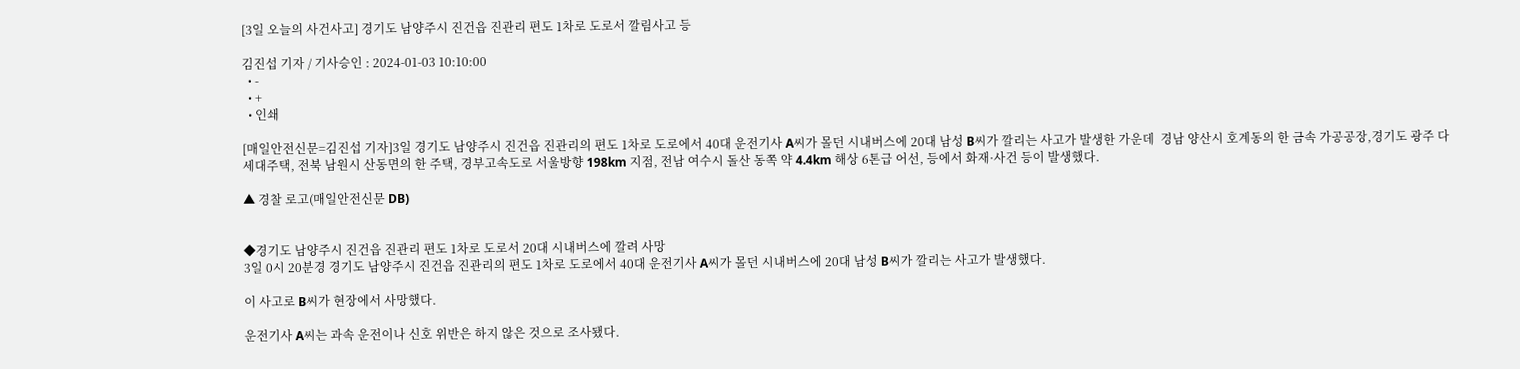[3일 오늘의 사건사고] 경기도 남양주시 진건읍 진관리 편도 1차로 도로서 깔림사고 등

김진섭 기자 / 기사승인 : 2024-01-03 10:10:00
  • -
  • +
  • 인쇄

[매일안전신문=김진섭 기자]3일 경기도 남양주시 진건읍 진관리의 편도 1차로 도로에서 40대 운전기사 A씨가 몰던 시내버스에 20대 남성 B씨가 깔리는 사고가 발생한 가운데  경남 양산시 호계동의 한 금속 가공공장,경기도 광주 다세대주택, 전북 남원시 산동면의 한 주택, 경부고속도로 서울방향 198km 지점, 전남 여수시 돌산 동쪽 약 4.4km 해상 6톤급 어선, 등에서 화재·사건 등이 발생했다.

▲ 경찰 로고(매일안전신문 DB)


◆경기도 남양주시 진건읍 진관리 편도 1차로 도로서 20대 시내버스에 깔려 사망
3일 0시 20분경 경기도 남양주시 진건읍 진관리의 편도 1차로 도로에서 40대 운전기사 A씨가 몰던 시내버스에 20대 남성 B씨가 깔리는 사고가 발생했다.

이 사고로 B씨가 현장에서 사망했다.

운전기사 A씨는 과속 운전이나 신호 위반은 하지 않은 것으로 조사됐다.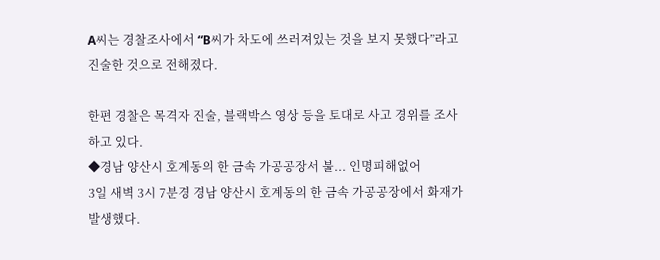A씨는 경찰조사에서 “B씨가 차도에 쓰러져있는 것을 보지 못했다”라고 진술한 것으로 전해졌다.

한편 경찰은 목격자 진술, 블랙박스 영상 등을 토대로 사고 경위를 조사하고 있다.
◆경남 양산시 호계동의 한 금속 가공공장서 불... 인명피해없어
3일 새벽 3시 7분경 경남 양산시 호계동의 한 금속 가공공장에서 화재가 발생했다.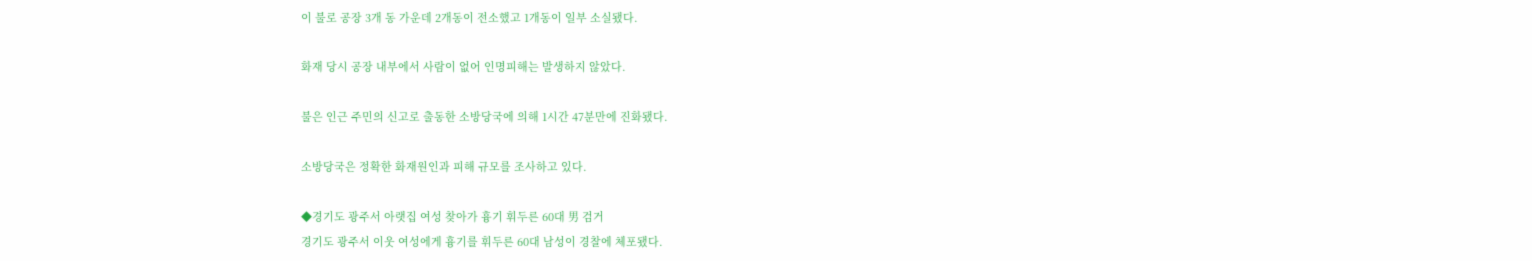이 불로 공장 3개 동 가운데 2개동이 전소했고 1개동이 일부 소실됐다.

화재 당시 공장 내부에서 사람이 없어 인명피해는 발생하지 않았다.

불은 인근 주민의 신고로 출동한 소방당국에 의해 1시간 47분만에 진화됐다.

소방당국은 정확한 화재원인과 피해 규모를 조사하고 있다.

◆경기도 광주서 아랫집 여성 찾아가 흉기 휘두른 60대 男 검거
경기도 광주서 이웃 여성에게 흉기를 휘두른 60대 남성이 경찰에 체포됐다.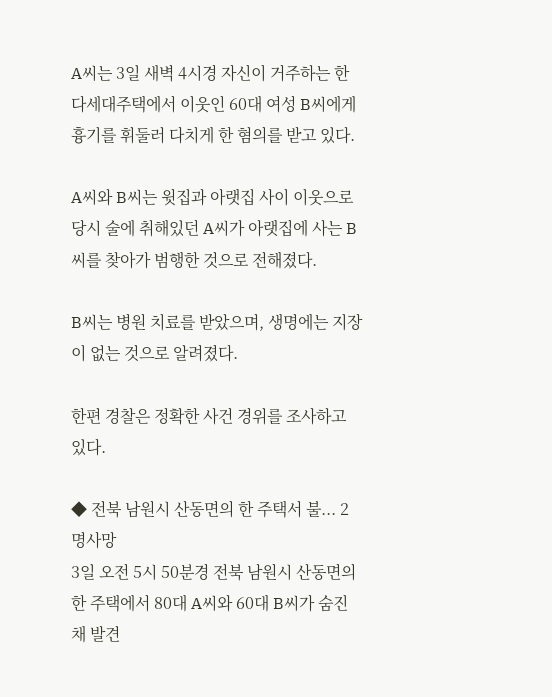A씨는 3일 새벽 4시경 자신이 거주하는 한 다세대주택에서 이웃인 60대 여성 B씨에게 흉기를 휘둘러 다치게 한 혐의를 받고 있다.

A씨와 B씨는 윗집과 아랫집 사이 이웃으로 당시 술에 취해있던 A씨가 아랫집에 사는 B씨를 찾아가 범행한 것으로 전해졌다.

B씨는 병원 치료를 받았으며, 생명에는 지장이 없는 것으로 알려졌다.

한편 경찰은 정확한 사건 경위를 조사하고 있다.

◆ 전북 남원시 산동면의 한 주택서 불... 2명사망
3일 오전 5시 50분경 전북 남원시 산동면의 한 주택에서 80대 A씨와 60대 B씨가 숨진채 발견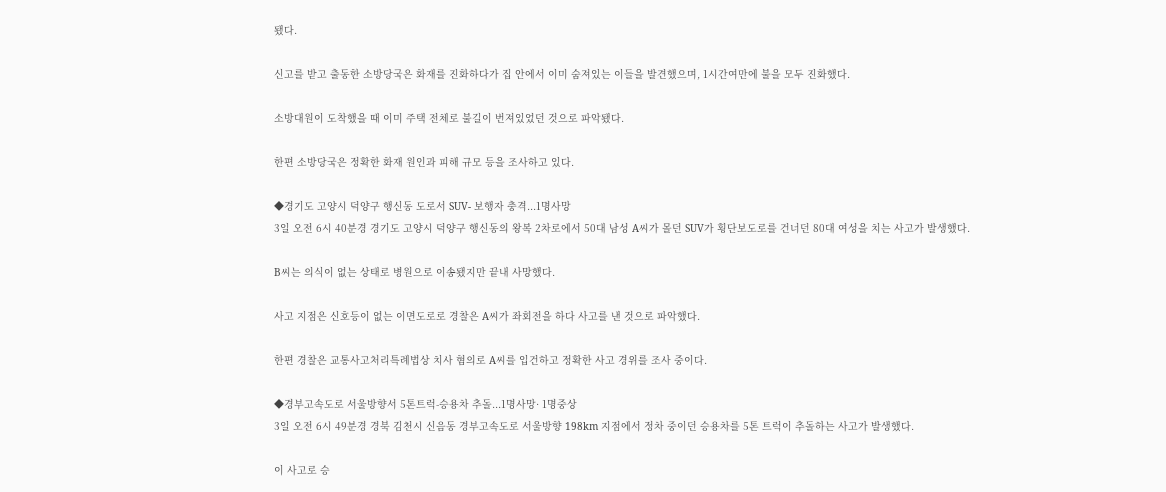됐다.

신고를 받고 출동한 소방당국은 화재를 진화하다가 집 안에서 이미 숨져있는 이들을 발견했으며, 1시간여만에 불을 모두 진화했다.

소방대원이 도착했을 때 이미 주택 전체로 불길이 번져있었던 것으로 파악됐다.

한편 소방당국은 정확한 화재 원인과 피해 규모 등을 조사하고 있다.

◆경기도 고양시 덕양구 행신동 도로서 SUV- 보행자 충격...1명사망
3일 오전 6시 40분경 경기도 고양시 덕양구 행신동의 왕복 2차로에서 50대 남성 A씨가 몰던 SUV가 횡단보도로를 건너던 80대 여성을 치는 사고가 발생했다.

B씨는 의식이 없는 상태로 병원으로 이송됐지만 끝내 사망했다.

사고 지점은 신호등이 없는 이면도로로 경찰은 A씨가 좌회전을 하다 사고를 낸 것으로 파악했다.

한편 경찰은 교통사고처리특례법상 치사 혐의로 A씨를 입건하고 정확한 사고 경위를 조사 중이다.

◆경부고속도로 서울방향서 5톤트럭-승용차 추돌...1명사망· 1명중상
3일 오전 6시 49분경 경북 김천시 신음동 경부고속도로 서울방향 198km 지점에서 정차 중이던 승용차를 5톤 트럭이 추돌하는 사고가 발생했다.

이 사고로 승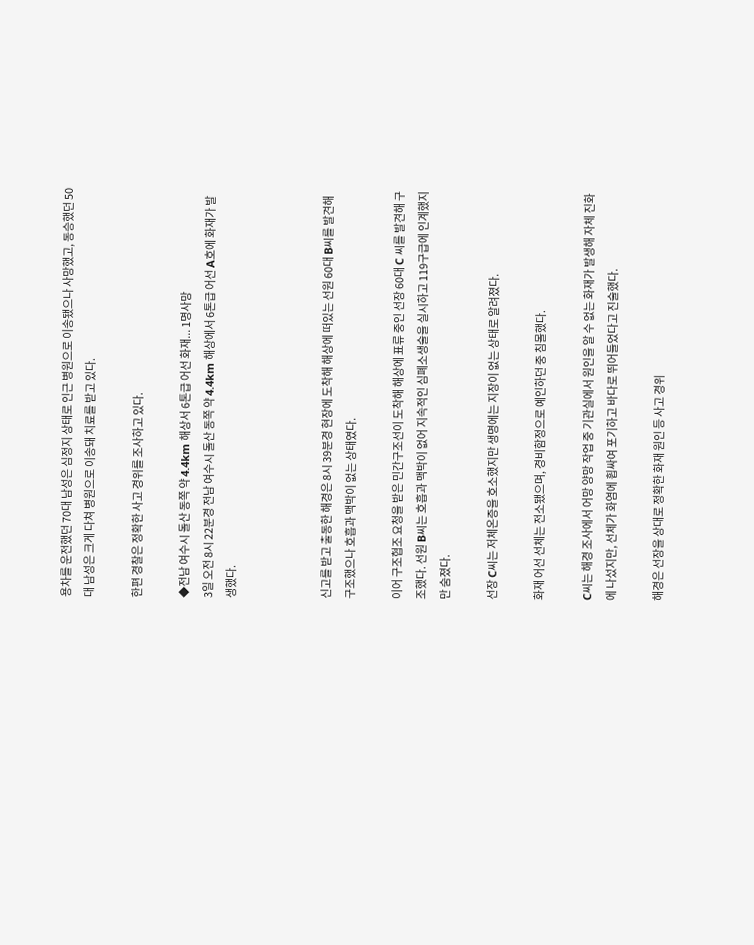용차를 운전했던 70대 남성은 심정지 상태로 인근 병원으로 이송됐으나 사망했고, 동승했던 50대 남성은 크게 다쳐 병원으로 이송돼 치료를 받고 있다.

한편 경찰은 정확한 사고 경위를 조사하고 있다.

◆전남 여수시 돌산 동쪽 약 4.4km 해상서 6톤급 어선 화재... 1명사망
3일 오전 8시 22분경 전남 여수시 돌산 동쪽 약 4.4km 해상에서 6톤급 어선 A호에 화재가 발생했다.



신고를 받고 출동한 해경은 8시 39분경 현장에 도착해 해상에 떠있는 선원 60대 B씨를 발견해 구조했으나 호흡과 맥박이 없는 상태였다.

이어 구조협조 요청을 받은 민간구조선이 도착해 해상에 표류 중인 선장 60대 C 씨를 발견해 구조했다. 선원 B씨는 호흡과 맥박이 없어 지속적인 심폐소생술을 실시하고 119구급에 인계했지만 숨졌다.

선장 C씨는 저체온증을 호소했지만 생명에는 지장이 없는 상태로 알려졌다.

화재 어선 선체는 전소됐으며, 경비함정으로 예인하던 중 침몰했다.

C씨는 해경 조사에서 어망 양망 작업 중 기관실에서 원인을 알 수 없는 화재가 발생해 자체 진화에 나섰지만, 선체가 화염에 휩싸여 포기하고 바다로 뛰어들었다고 진술했다.

해경은 선장을 상대로 정확한 화재 원인 등 사고 경위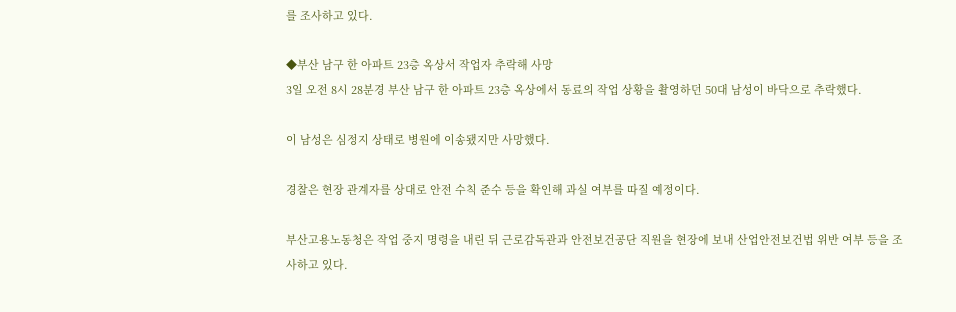를 조사하고 있다.

◆부산 남구 한 아파트 23층 옥상서 작업자 추락해 사망
3일 오전 8시 28분경 부산 남구 한 아파트 23층 옥상에서 동료의 작업 상황을 촬영하던 50대 남성이 바닥으로 추락했다.

이 남성은 심정지 상태로 병원에 이송됐지만 사망했다.

경찰은 현장 관계자를 상대로 안전 수칙 준수 등을 확인해 과실 여부를 따질 예정이다.

부산고용노동청은 작업 중지 명령을 내린 뒤 근로감독관과 안전보건공단 직원을 현장에 보내 산업안전보건법 위반 여부 등을 조사하고 있다.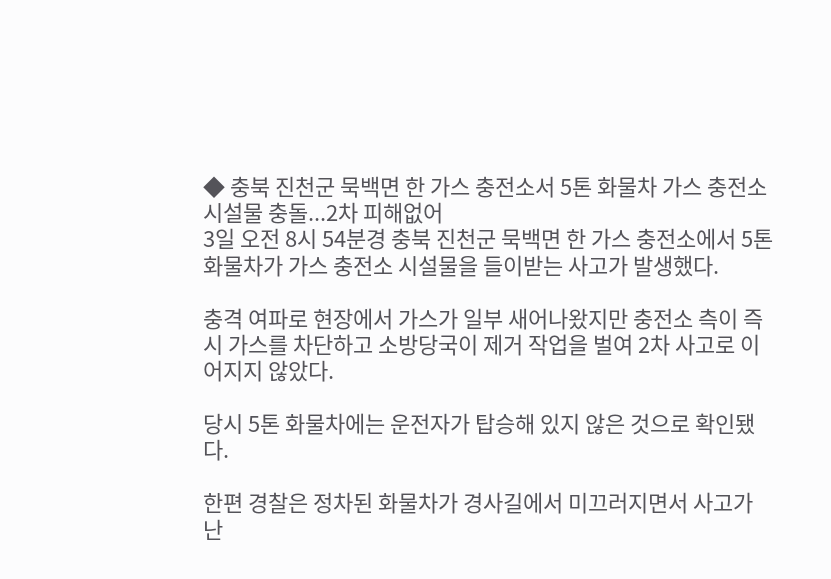◆ 충북 진천군 묵백면 한 가스 충전소서 5톤 화물차 가스 충전소 시설물 충돌...2차 피해없어
3일 오전 8시 54분경 충북 진천군 묵백면 한 가스 충전소에서 5톤 화물차가 가스 충전소 시설물을 들이받는 사고가 발생했다.

충격 여파로 현장에서 가스가 일부 새어나왔지만 충전소 측이 즉시 가스를 차단하고 소방당국이 제거 작업을 벌여 2차 사고로 이어지지 않았다.

당시 5톤 화물차에는 운전자가 탑승해 있지 않은 것으로 확인됐다.

한편 경찰은 정차된 화물차가 경사길에서 미끄러지면서 사고가 난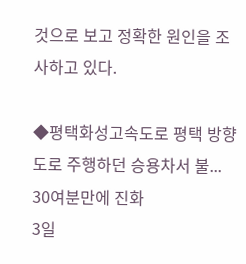것으로 보고 정확한 원인을 조사하고 있다.

◆평택화성고속도로 평택 방향 도로 주행하던 승용차서 불... 30여분만에 진화
3일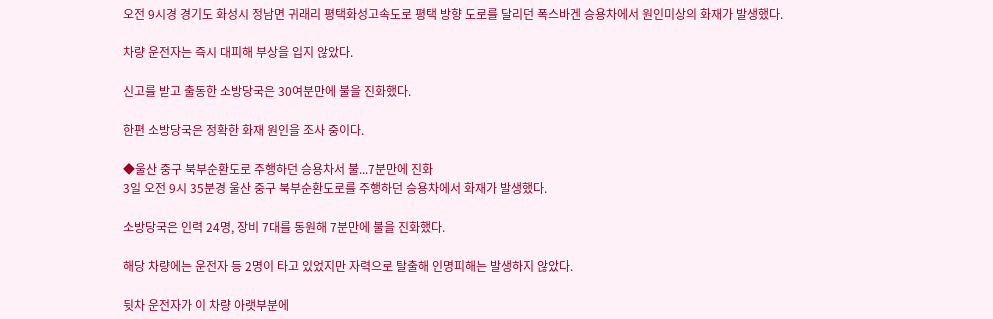오전 9시경 경기도 화성시 정남면 귀래리 평택화성고속도로 평택 방향 도로를 달리던 폭스바겐 승용차에서 원인미상의 화재가 발생했다.

차량 운전자는 즉시 대피해 부상을 입지 않았다.

신고를 받고 출동한 소방당국은 30여분만에 불을 진화했다.

한편 소방당국은 정확한 화재 원인을 조사 중이다.

◆울산 중구 북부순환도로 주행하던 승용차서 불...7분만에 진화
3일 오전 9시 35분경 울산 중구 북부순환도로를 주행하던 승용차에서 화재가 발생했다.

소방당국은 인력 24명, 장비 7대를 동원해 7분만에 불을 진화했다.

해당 차량에는 운전자 등 2명이 타고 있었지만 자력으로 탈출해 인명피해는 발생하지 않았다.

뒷차 운전자가 이 차량 아랫부분에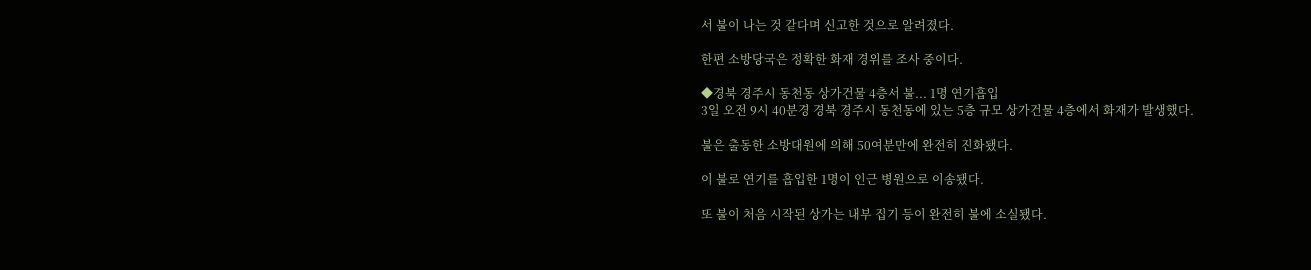서 불이 나는 것 같다며 신고한 것으로 알려졌다.

한편 소방당국은 정확한 화재 경위를 조사 중이다.

◆경북 경주시 동천동 상가건물 4층서 불... 1명 연기흡입
3일 오전 9시 40분경 경북 경주시 동천동에 있는 5층 규모 상가건물 4층에서 화재가 발생했다.

불은 출동한 소방대원에 의해 50여분만에 완전히 진화됐다.

이 불로 연기를 흡입한 1명이 인근 병원으로 이송됐다.

또 불이 처음 시작된 상가는 내부 집기 등이 완전히 불에 소실됐다.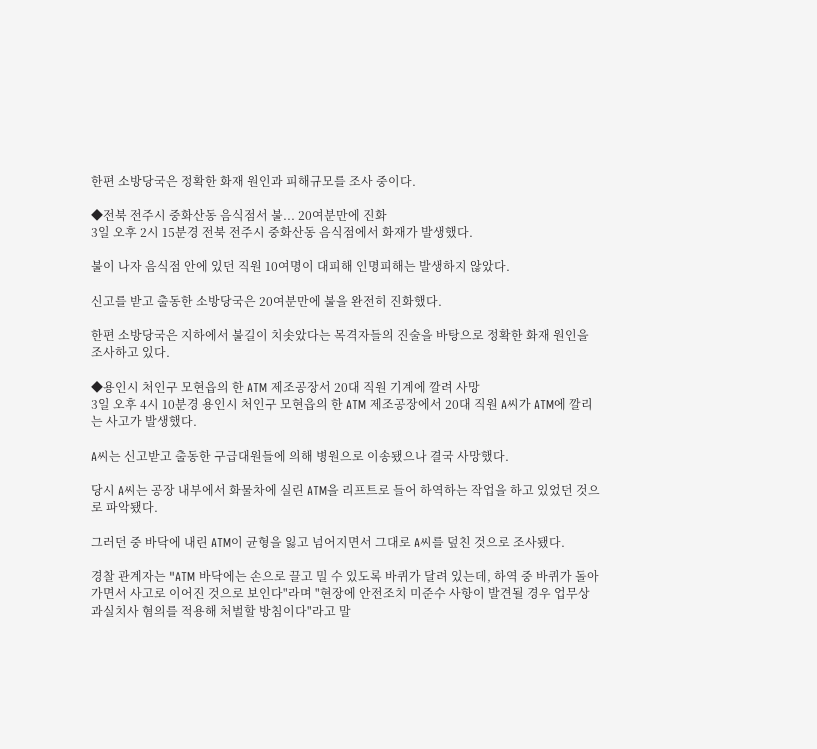한편 소방당국은 정확한 화재 원인과 피해규모를 조사 중이다.

◆전북 전주시 중화산동 음식점서 불... 20여분만에 진화
3일 오후 2시 15분경 전북 전주시 중화산동 음식점에서 화재가 발생했다.

불이 나자 음식점 안에 있던 직원 10여명이 대피해 인명피해는 발생하지 않았다.

신고를 받고 출동한 소방당국은 20여분만에 불을 완전히 진화했다.

한편 소방당국은 지하에서 불길이 치솟았다는 목격자들의 진술을 바탕으로 정확한 화재 원인을 조사하고 있다.

◆용인시 처인구 모현읍의 한 ATM 제조공장서 20대 직원 기계에 깔려 사망
3일 오후 4시 10분경 용인시 처인구 모현읍의 한 ATM 제조공장에서 20대 직원 A씨가 ATM에 깔리는 사고가 발생했다.

A씨는 신고받고 출동한 구급대원들에 의해 병원으로 이송됐으나 결국 사망했다.

당시 A씨는 공장 내부에서 화물차에 실린 ATM을 리프트로 들어 하역하는 작업을 하고 있었던 것으로 파악됐다.

그러던 중 바닥에 내린 ATM이 균형을 잃고 넘어지면서 그대로 A씨를 덮친 것으로 조사됐다.

경찰 관계자는 "ATM 바닥에는 손으로 끌고 밀 수 있도록 바퀴가 달려 있는데, 하역 중 바퀴가 돌아가면서 사고로 이어진 것으로 보인다"라며 "현장에 안전조치 미준수 사항이 발견될 경우 업무상 과실치사 혐의를 적용해 처벌할 방침이다"라고 말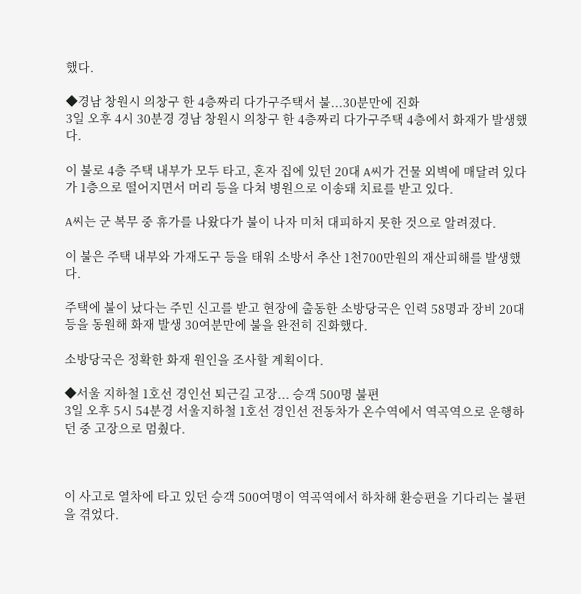했다.

◆경남 창원시 의창구 한 4층짜리 다가구주택서 불...30분만에 진화
3일 오후 4시 30분경 경남 창원시 의창구 한 4층짜리 다가구주택 4층에서 화재가 발생했다.

이 불로 4층 주택 내부가 모두 타고, 혼자 집에 있던 20대 A씨가 건물 외벽에 매달려 있다가 1층으로 떨어지면서 머리 등을 다쳐 병원으로 이송돼 치료를 받고 있다.

A씨는 군 복무 중 휴가를 나왔다가 불이 나자 미처 대피하지 못한 것으로 알려졌다.

이 불은 주택 내부와 가재도구 등을 태워 소방서 추산 1천700만원의 재산피해를 발생했다.

주택에 불이 났다는 주민 신고를 받고 현장에 출동한 소방당국은 인력 58명과 장비 20대 등을 동원해 화재 발생 30여분만에 불을 완전히 진화했다.

소방당국은 정확한 화재 원인을 조사할 계획이다.

◆서울 지하철 1호선 경인선 퇴근길 고장... 승객 500명 불편
3일 오후 5시 54분경 서울지하철 1호선 경인선 전동차가 온수역에서 역곡역으로 운행하던 중 고장으로 멈췄다.



이 사고로 열차에 타고 있던 승객 500여명이 역곡역에서 하차해 환승편을 기다리는 불편을 겪었다.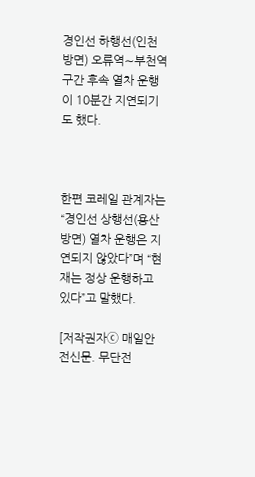경인선 하행선(인천 방면) 오류역∼부천역 구간 후속 열차 운행이 10분간 지연되기도 했다.



한편 코레일 관계자는 “경인선 상행선(용산 방면) 열차 운행은 지연되지 않았다”며 “현재는 정상 운행하고 있다”고 말했다.

[저작권자ⓒ 매일안전신문. 무단전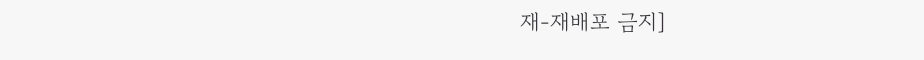재-재배포 금지]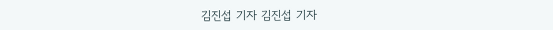김진섭 기자 김진섭 기자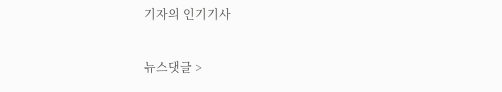기자의 인기기사

뉴스댓글 >